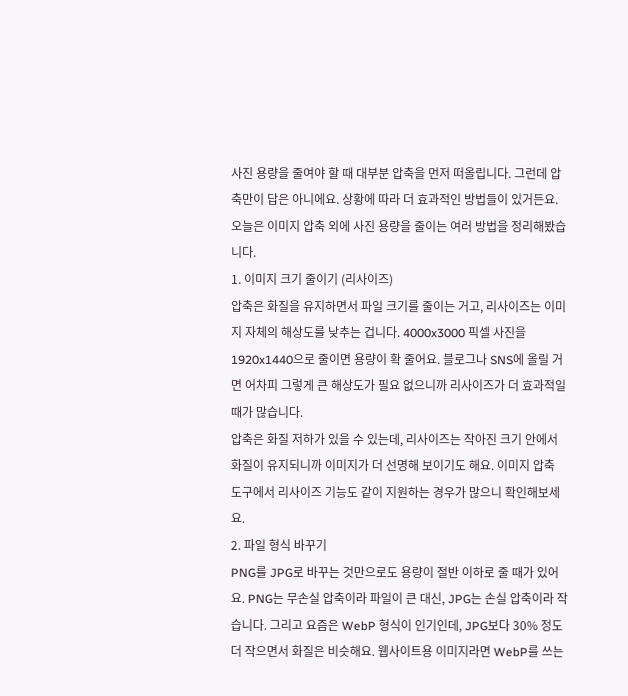사진 용량을 줄여야 할 때 대부분 압축을 먼저 떠올립니다. 그런데 압축만이 답은 아니에요. 상황에 따라 더 효과적인 방법들이 있거든요. 오늘은 이미지 압축 외에 사진 용량을 줄이는 여러 방법을 정리해봤습니다.
1. 이미지 크기 줄이기 (리사이즈)
압축은 화질을 유지하면서 파일 크기를 줄이는 거고, 리사이즈는 이미지 자체의 해상도를 낮추는 겁니다. 4000x3000 픽셀 사진을 1920x1440으로 줄이면 용량이 확 줄어요. 블로그나 SNS에 올릴 거면 어차피 그렇게 큰 해상도가 필요 없으니까 리사이즈가 더 효과적일 때가 많습니다.
압축은 화질 저하가 있을 수 있는데, 리사이즈는 작아진 크기 안에서 화질이 유지되니까 이미지가 더 선명해 보이기도 해요. 이미지 압축 도구에서 리사이즈 기능도 같이 지원하는 경우가 많으니 확인해보세요.
2. 파일 형식 바꾸기
PNG를 JPG로 바꾸는 것만으로도 용량이 절반 이하로 줄 때가 있어요. PNG는 무손실 압축이라 파일이 큰 대신, JPG는 손실 압축이라 작습니다. 그리고 요즘은 WebP 형식이 인기인데, JPG보다 30% 정도 더 작으면서 화질은 비슷해요. 웹사이트용 이미지라면 WebP를 쓰는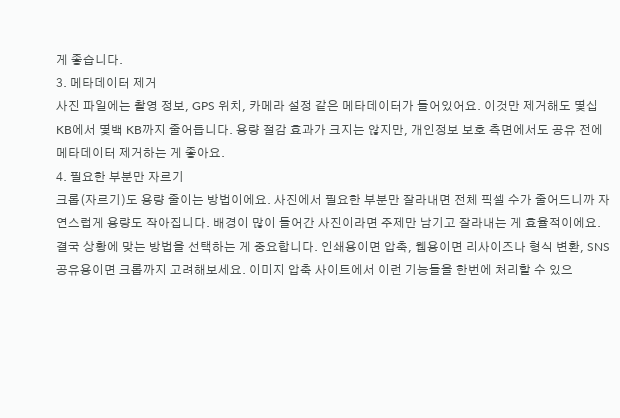게 좋습니다.
3. 메타데이터 제거
사진 파일에는 촬영 정보, GPS 위치, 카메라 설정 같은 메타데이터가 들어있어요. 이것만 제거해도 몇십 KB에서 몇백 KB까지 줄어듭니다. 용량 절감 효과가 크지는 않지만, 개인정보 보호 측면에서도 공유 전에 메타데이터 제거하는 게 좋아요.
4. 필요한 부분만 자르기
크롭(자르기)도 용량 줄이는 방법이에요. 사진에서 필요한 부분만 잘라내면 전체 픽셀 수가 줄어드니까 자연스럽게 용량도 작아집니다. 배경이 많이 들어간 사진이라면 주제만 남기고 잘라내는 게 효율적이에요.
결국 상황에 맞는 방법을 선택하는 게 중요합니다. 인쇄용이면 압축, 웹용이면 리사이즈나 형식 변환, SNS 공유용이면 크롭까지 고려해보세요. 이미지 압축 사이트에서 이런 기능들을 한번에 처리할 수 있으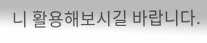니 활용해보시길 바랍니다.